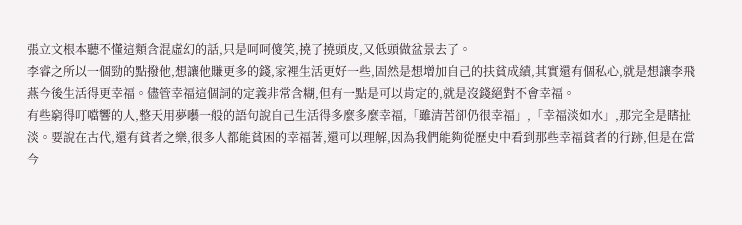張立文根本聽不懂這類含混虛幻的話,只是呵呵傻笑,撓了撓頭皮,又低頭做盆景去了。
李睿之所以一個勁的點撥他,想讓他賺更多的錢,家裡生活更好一些,固然是想增加自己的扶貧成績,其實還有個私心,就是想讓李飛燕今後生活得更幸福。儘管幸福這個詞的定義非常含糊,但有一點是可以肯定的,就是沒錢絕對不會幸福。
有些窮得叮噹響的人,整天用夢囈一般的語句說自己生活得多麼多麼幸福,「雖清苦卻仍很幸福」,「幸福淡如水」,那完全是瞎扯淡。要說在古代,還有貧者之樂,很多人都能貧困的幸福著,還可以理解,因為我們能夠從歷史中看到那些幸福貧者的行跡,但是在當今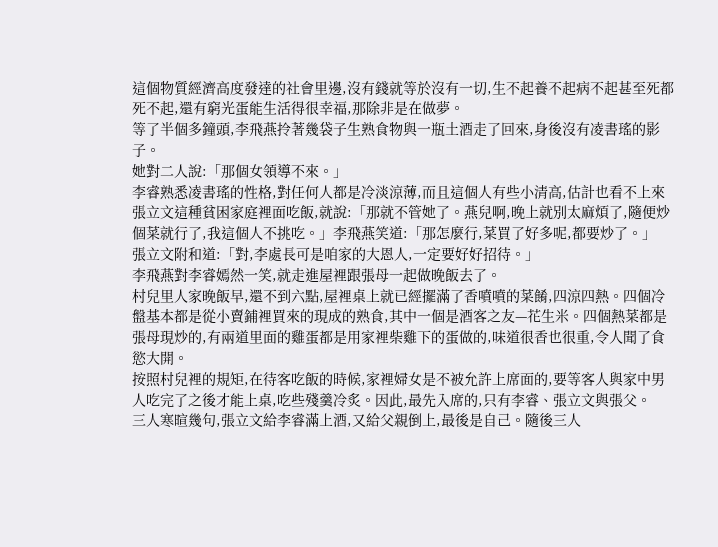這個物質經濟高度發達的社會里邊,沒有錢就等於沒有一切,生不起養不起病不起甚至死都死不起,還有窮光蛋能生活得很幸福,那除非是在做夢。
等了半個多鐘頭,李飛燕拎著幾袋子生熟食物與一瓶土酒走了回來,身後沒有凌書瑤的影子。
她對二人說:「那個女領導不來。」
李睿熟悉凌書瑤的性格,對任何人都是冷淡涼薄,而且這個人有些小清高,估計也看不上來張立文這種貧困家庭裡面吃飯,就說:「那就不管她了。燕兒啊,晚上就別太麻煩了,隨便炒個菜就行了,我這個人不挑吃。」李飛燕笑道:「那怎麼行,菜買了好多呢,都要炒了。」
張立文附和道:「對,李處長可是咱家的大恩人,一定要好好招待。」
李飛燕對李睿嫣然一笑,就走進屋裡跟張母一起做晚飯去了。
村兒里人家晚飯早,還不到六點,屋裡桌上就已經擺滿了香噴噴的菜餚,四涼四熱。四個冷盤基本都是從小賣鋪裡買來的現成的熟食,其中一個是酒客之友—花生米。四個熱菜都是張母現炒的,有兩道里面的雞蛋都是用家裡柴雞下的蛋做的,味道很香也很重,令人聞了食慾大開。
按照村兒裡的規矩,在待客吃飯的時候,家裡婦女是不被允許上席面的,要等客人與家中男人吃完了之後才能上桌,吃些殘羹冷炙。因此,最先入席的,只有李睿、張立文與張父。
三人寒暄幾句,張立文給李睿滿上酒,又給父親倒上,最後是自己。隨後三人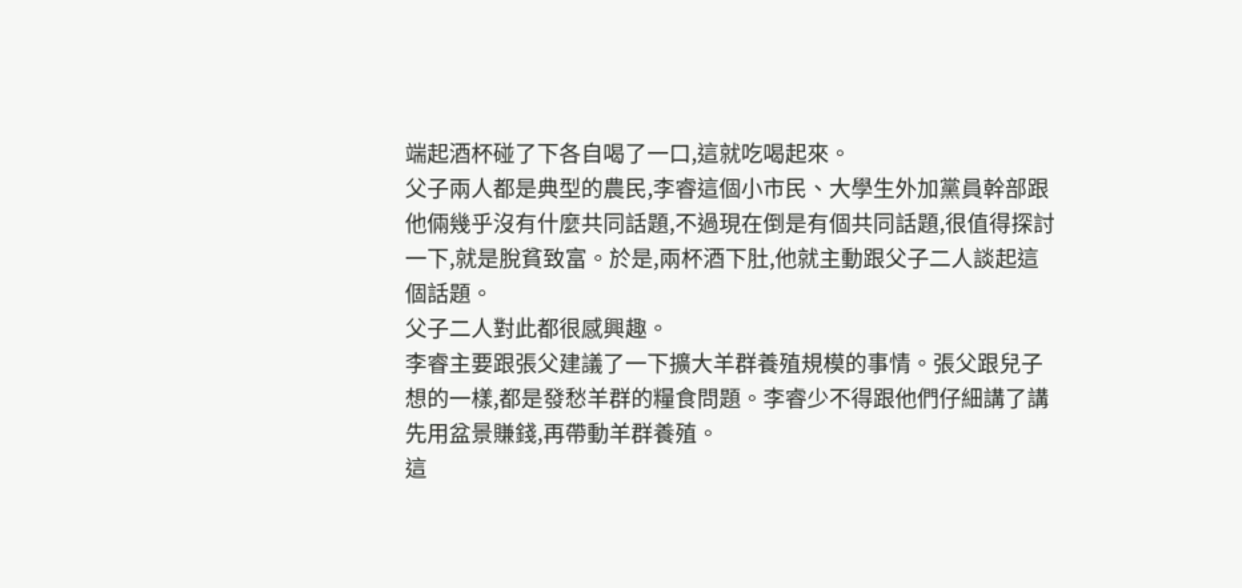端起酒杯碰了下各自喝了一口,這就吃喝起來。
父子兩人都是典型的農民,李睿這個小市民、大學生外加黨員幹部跟他倆幾乎沒有什麼共同話題,不過現在倒是有個共同話題,很值得探討一下,就是脫貧致富。於是,兩杯酒下肚,他就主動跟父子二人談起這個話題。
父子二人對此都很感興趣。
李睿主要跟張父建議了一下擴大羊群養殖規模的事情。張父跟兒子想的一樣,都是發愁羊群的糧食問題。李睿少不得跟他們仔細講了講先用盆景賺錢,再帶動羊群養殖。
這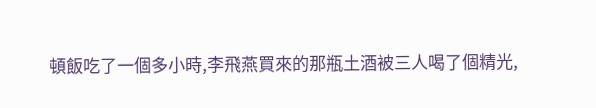頓飯吃了一個多小時,李飛燕買來的那瓶土酒被三人喝了個精光,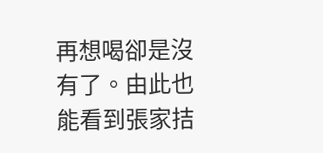再想喝卻是沒有了。由此也能看到張家拮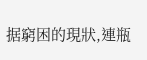据窮困的現狀,連瓶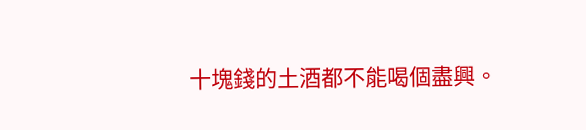十塊錢的土酒都不能喝個盡興。